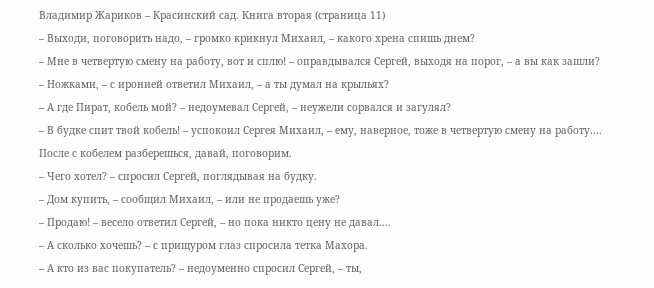Владимир Жариков – Красинский сад. Книга вторая (страница 11)
– Выходи, поговорить надо, – громко крикнул Михаил, – какого хрена спишь днем?
– Мне в четвертую смену на работу, вот и сплю! – оправдывался Сергей, выходя на порог, – а вы как зашли?
– Ножками, – с иронией ответил Михаил, – а ты думал на крыльях?
– А где Пират, кобель мой? – недоумевал Сергей, – неужели сорвался и загулял?
– В будке спит твой кобель! – успокоил Сергея Михаил, – ему, наверное, тоже в четвертую смену на работу…. После с кобелем разберешься, давай, поговорим.
– Чего хотел? – спросил Сергей, поглядывая на будку.
– Дом купить, – сообщил Михаил, – или не продаешь уже?
– Продаю! – весело ответил Сергей, – но пока никто цену не давал….
– А сколько хочешь? – с прищуром глаз спросила тетка Махора.
– А кто из вас покупатель? – недоуменно спросил Сергей, – ты,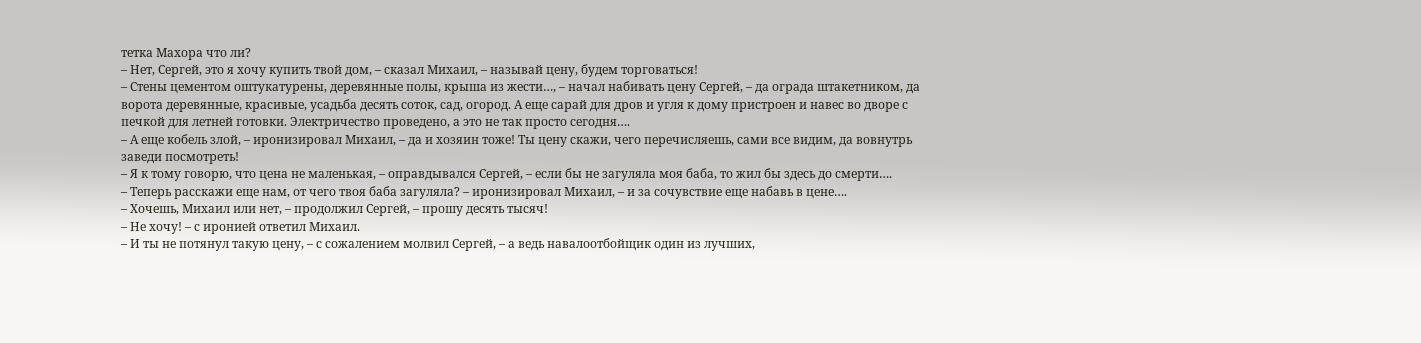тетка Махора что ли?
– Нет, Сергей, это я хочу купить твой дом, – сказал Михаил, – называй цену, будем торговаться!
– Стены цементом оштукатурены, деревянные полы, крыша из жести…, – начал набивать цену Сергей, – да ограда штакетником, да ворота деревянные, красивые, усадьба десять соток, сад, огород. А еще сарай для дров и угля к дому пристроен и навес во дворе с печкой для летней готовки. Электричество проведено, а это не так просто сегодня….
– А еще кобель злой, – иронизировал Михаил, – да и хозяин тоже! Ты цену скажи, чего перечисляешь, сами все видим, да вовнутрь заведи посмотреть!
– Я к тому говорю, что цена не маленькая, – оправдывался Сергей, – если бы не загуляла моя баба, то жил бы здесь до смерти….
– Теперь расскажи еще нам, от чего твоя баба загуляла? – иронизировал Михаил, – и за сочувствие еще набавь в цене….
– Хочешь, Михаил или нет, – продолжил Сергей, – прошу десять тысяч!
– Не хочу! – с иронией ответил Михаил.
– И ты не потянул такую цену, – с сожалением молвил Сергей, – а ведь навалоотбойщик один из лучших,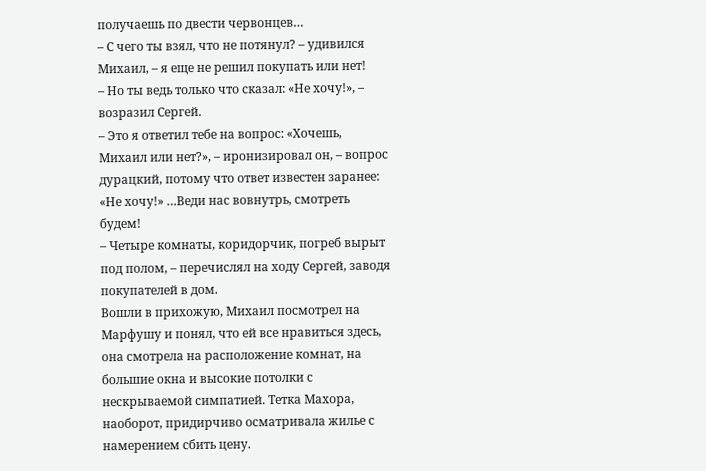получаешь по двести червонцев…
– С чего ты взял, что не потянул? – удивился Михаил, – я еще не решил покупать или нет!
– Но ты ведь только что сказал: «Не хочу!», – возразил Сергей.
– Это я ответил тебе на вопрос: «Хочешь, Михаил или нет?», – иронизировал он, – вопрос дурацкий, потому что ответ известен заранее: «Не хочу!» …Веди нас вовнутрь, смотреть будем!
– Четыре комнаты, коридорчик, погреб вырыт под полом, – перечислял на ходу Сергей, заводя покупателей в дом.
Вошли в прихожую, Михаил посмотрел на Марфушу и понял, что ей все нравиться здесь, она смотрела на расположение комнат, на большие окна и высокие потолки с нескрываемой симпатией. Тетка Махора, наоборот, придирчиво осматривала жилье с намерением сбить цену.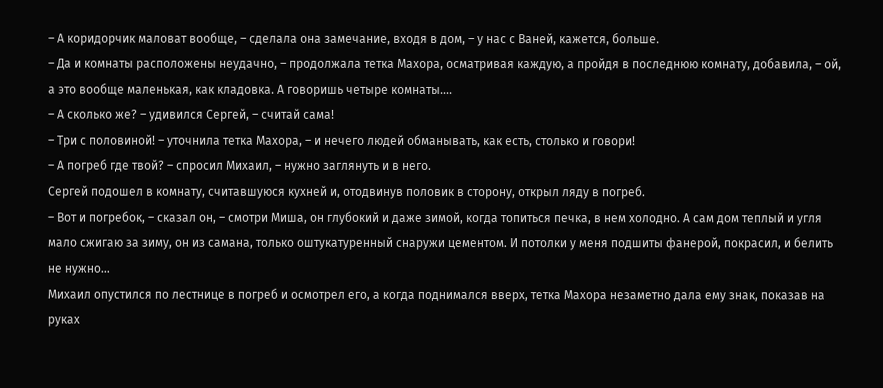– А коридорчик маловат вообще, – сделала она замечание, входя в дом, – у нас с Ваней, кажется, больше.
– Да и комнаты расположены неудачно, – продолжала тетка Махора, осматривая каждую, а пройдя в последнюю комнату, добавила, – ой, а это вообще маленькая, как кладовка. А говоришь четыре комнаты….
– А сколько же? – удивился Сергей, – считай сама!
– Три с половиной! – уточнила тетка Махора, – и нечего людей обманывать, как есть, столько и говори!
– А погреб где твой? – спросил Михаил, – нужно заглянуть и в него.
Сергей подошел в комнату, считавшуюся кухней и, отодвинув половик в сторону, открыл ляду в погреб.
– Вот и погребок, – сказал он, – смотри Миша, он глубокий и даже зимой, когда топиться печка, в нем холодно. А сам дом теплый и угля мало сжигаю за зиму, он из самана, только оштукатуренный снаружи цементом. И потолки у меня подшиты фанерой, покрасил, и белить не нужно…
Михаил опустился по лестнице в погреб и осмотрел его, а когда поднимался вверх, тетка Махора незаметно дала ему знак, показав на руках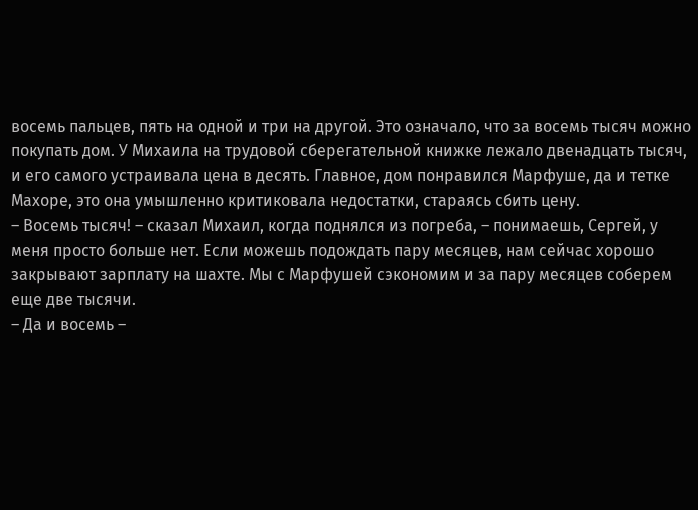восемь пальцев, пять на одной и три на другой. Это означало, что за восемь тысяч можно покупать дом. У Михаила на трудовой сберегательной книжке лежало двенадцать тысяч, и его самого устраивала цена в десять. Главное, дом понравился Марфуше, да и тетке Махоре, это она умышленно критиковала недостатки, стараясь сбить цену.
– Восемь тысяч! – сказал Михаил, когда поднялся из погреба, – понимаешь, Сергей, у меня просто больше нет. Если можешь подождать пару месяцев, нам сейчас хорошо закрывают зарплату на шахте. Мы с Марфушей сэкономим и за пару месяцев соберем еще две тысячи.
– Да и восемь –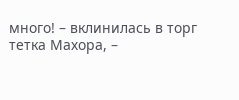много! – вклинилась в торг тетка Махора, –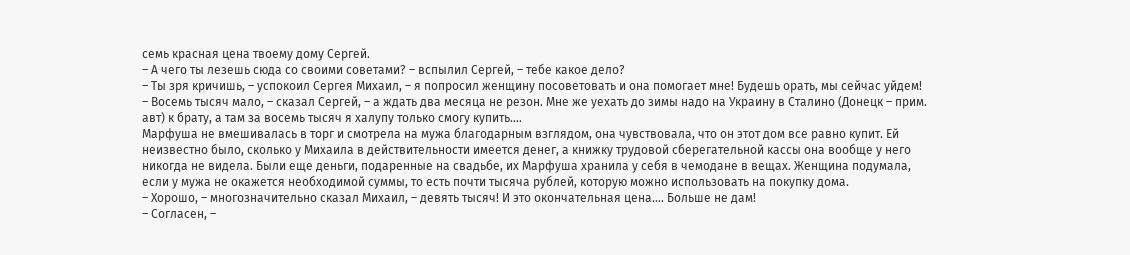семь красная цена твоему дому Сергей.
– А чего ты лезешь сюда со своими советами? – вспылил Сергей, – тебе какое дело?
– Ты зря кричишь, – успокоил Сергея Михаил, – я попросил женщину посоветовать и она помогает мне! Будешь орать, мы сейчас уйдем!
– Восемь тысяч мало, – сказал Сергей, – а ждать два месяца не резон. Мне же уехать до зимы надо на Украину в Сталино (Донецк – прим. авт) к брату, а там за восемь тысяч я халупу только смогу купить….
Марфуша не вмешивалась в торг и смотрела на мужа благодарным взглядом, она чувствовала, что он этот дом все равно купит. Ей неизвестно было, сколько у Михаила в действительности имеется денег, а книжку трудовой сберегательной кассы она вообще у него никогда не видела. Были еще деньги, подаренные на свадьбе, их Марфуша хранила у себя в чемодане в вещах. Женщина подумала, если у мужа не окажется необходимой суммы, то есть почти тысяча рублей, которую можно использовать на покупку дома.
– Хорошо, – многозначительно сказал Михаил, – девять тысяч! И это окончательная цена…. Больше не дам!
– Согласен, –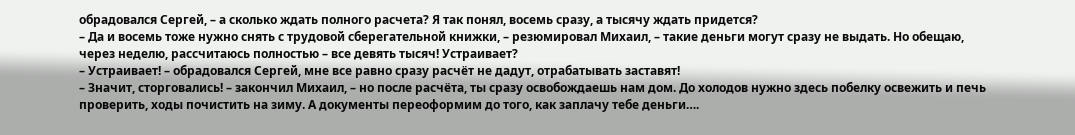обрадовался Сергей, – а сколько ждать полного расчета? Я так понял, восемь сразу, а тысячу ждать придется?
– Да и восемь тоже нужно снять с трудовой сберегательной книжки, – резюмировал Михаил, – такие деньги могут сразу не выдать. Но обещаю, через неделю, рассчитаюсь полностью – все девять тысяч! Устраивает?
– Устраивает! – обрадовался Сергей, мне все равно сразу расчёт не дадут, отрабатывать заставят!
– Значит, сторговались! – закончил Михаил, – но после расчёта, ты сразу освобождаешь нам дом. До холодов нужно здесь побелку освежить и печь проверить, ходы почистить на зиму. А документы переоформим до того, как заплачу тебе деньги….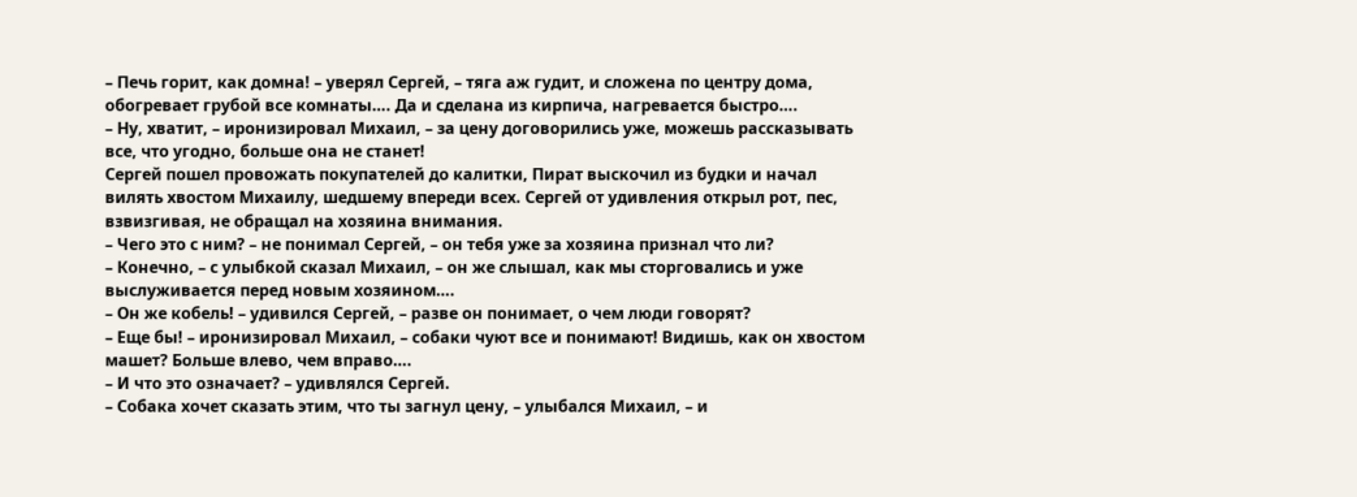– Печь горит, как домна! – уверял Сергей, – тяга аж гудит, и сложена по центру дома, обогревает грубой все комнаты…. Да и сделана из кирпича, нагревается быстро….
– Ну, хватит, – иронизировал Михаил, – за цену договорились уже, можешь рассказывать все, что угодно, больше она не станет!
Сергей пошел провожать покупателей до калитки, Пират выскочил из будки и начал вилять хвостом Михаилу, шедшему впереди всех. Сергей от удивления открыл рот, пес, взвизгивая, не обращал на хозяина внимания.
– Чего это с ним? – не понимал Сергей, – он тебя уже за хозяина признал что ли?
– Конечно, – с улыбкой сказал Михаил, – он же слышал, как мы сторговались и уже выслуживается перед новым хозяином….
– Он же кобель! – удивился Сергей, – разве он понимает, о чем люди говорят?
– Еще бы! – иронизировал Михаил, – собаки чуют все и понимают! Видишь, как он хвостом машет? Больше влево, чем вправо….
– И что это означает? – удивлялся Сергей.
– Собака хочет сказать этим, что ты загнул цену, – улыбался Михаил, – и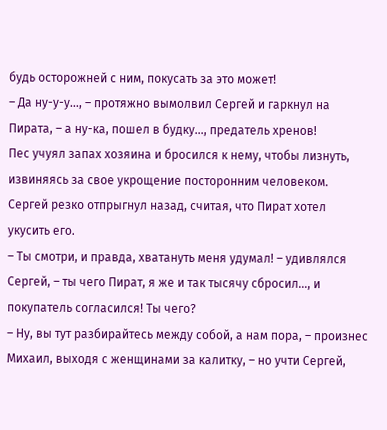будь осторожней с ним, покусать за это может!
– Да ну-у-у…, – протяжно вымолвил Сергей и гаркнул на Пирата, – а ну-ка, пошел в будку…, предатель хренов!
Пес учуял запах хозяина и бросился к нему, чтобы лизнуть, извиняясь за свое укрощение посторонним человеком. Сергей резко отпрыгнул назад, считая, что Пират хотел укусить его.
– Ты смотри, и правда, хватануть меня удумал! – удивлялся Сергей, – ты чего Пират, я же и так тысячу сбросил…, и покупатель согласился! Ты чего?
– Ну, вы тут разбирайтесь между собой, а нам пора, – произнес Михаил, выходя с женщинами за калитку, – но учти Сергей,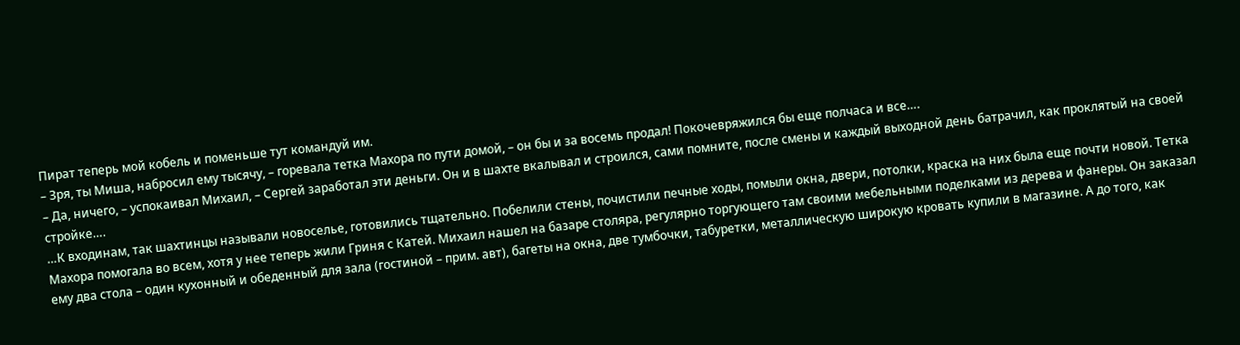Пират теперь мой кобель и поменьше тут командуй им.
– Зря, ты Миша, набросил ему тысячу, – горевала тетка Махора по пути домой, – он бы и за восемь продал! Покочевряжился бы еще полчаса и все….
– Да, ничего, – успокаивал Михаил, – Сергей заработал эти деньги. Он и в шахте вкалывал и строился, сами помните, после смены и каждый выходной день батрачил, как проклятый на своей стройке….
…К входинам, так шахтинцы называли новоселье, готовились тщательно. Побелили стены, почистили печные ходы, помыли окна, двери, потолки, краска на них была еще почти новой. Тетка Махора помогала во всем, хотя у нее теперь жили Гриня с Катей. Михаил нашел на базаре столяра, регулярно торгующего там своими мебельными поделками из дерева и фанеры. Он заказал ему два стола – один кухонный и обеденный для зала (гостиной – прим. авт), багеты на окна, две тумбочки, табуретки, металлическую широкую кровать купили в магазине. А до того, как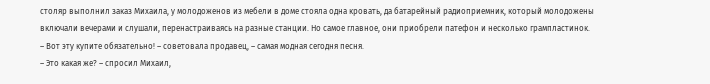столяр выполнил заказ Михаила, у молодоженов из мебели в доме стояла одна кровать, да батарейный радиоприемник, который молодожены включали вечерами и слушали, перенастраиваясь на разные станции. Но самое главное, они приобрели патефон и несколько грампластинок.
– Вот эту купите обязательно! – советовала продавец, – самая модная сегодня песня.
– Это какая же? – спросил Михаил,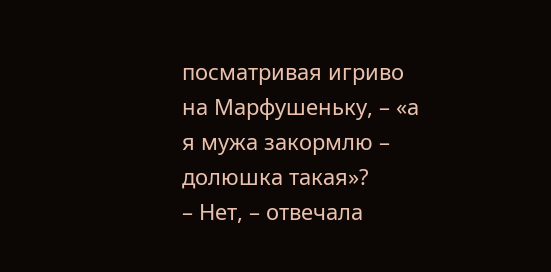посматривая игриво на Марфушеньку, – «а я мужа закормлю – долюшка такая»?
– Нет, – отвечала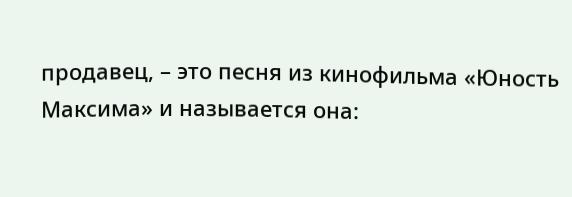продавец, – это песня из кинофильма «Юность Максима» и называется она: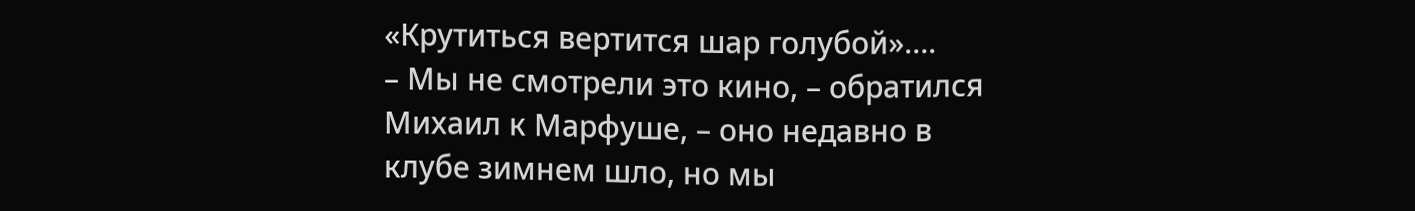«Крутиться вертится шар голубой»….
– Мы не смотрели это кино, – обратился Михаил к Марфуше, – оно недавно в клубе зимнем шло, но мы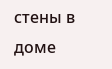стены в доме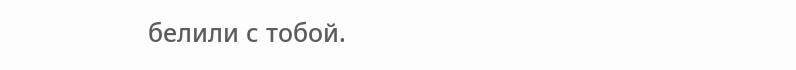белили с тобой.